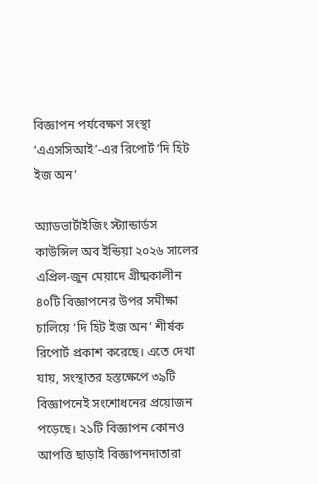বিজ্ঞাপন পর্যবেক্ষণ সংস্থা ‘এএসসিআই’-এর রিপোর্ট ‘দি হিট ইজ অন’

অ্যাডভার্টাইজিং স্ট্যান্ডার্ডস কাউন্সিল অব ইন্ডিয়া ২০২৬ সালের এপ্রিল-জুন মেয়াদে গ্রীষ্মকালীন ৪০টি বিজ্ঞাপনের উপর সমীক্ষা চালিয়ে ‘দি হিট ইজ অন’ শীর্ষক রিপোর্ট প্রকাশ করেছে। এতে দেখা যায়, সংস্থাতর হস্তক্ষেপে ৩৯টি বিজ্ঞাপনেই সংশোধনের প্রয়োজন পড়েছে। ২১টি বিজ্ঞাপন কোনও আপত্তি ছাড়াই বিজ্ঞাপনদাতারা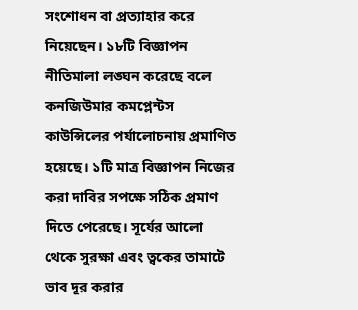সংশোধন বা প্রত্যাহার করে নিয়েছেন। ১৮টি বিজ্ঞাপন নীতিমালা লঙ্ঘন করেছে বলে কনজিউমার কমপ্লেন্টস কাউন্সিলের পর্যালোচনায় প্রমাণিত হয়েছে। ১টি মাত্র বিজ্ঞাপন নিজের করা দাবির সপক্ষে সঠিক প্রমাণ দিতে পেরেছে। সূর্যের আলো থেকে সুরক্ষা এবং ত্বকের তামাটে ভাব দূর করার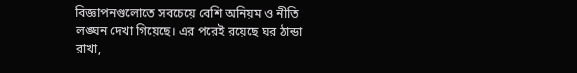বিজ্ঞাপনগুলোতে সবচেয়ে বেশি অনিয়ম ও নীতি লঙ্ঘন দেখা গিয়েছে। এর পরেই রয়েছে ঘর ঠান্ডা রাখা,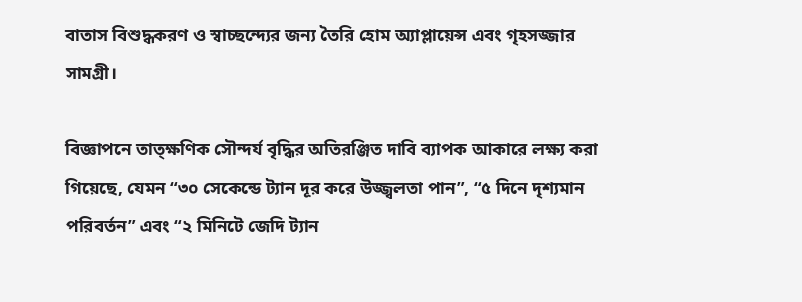বাতাস বিশুদ্ধকরণ ও স্বাচ্ছন্দ্যের জন্য তৈরি হোম অ্যাপ্লায়েন্স এবং গৃহসজ্জার সামগ্রী।

বিজ্ঞাপনে তাত্ক্ষণিক সৌন্দর্য বৃদ্ধির অতিরঞ্জিত দাবি ব্যাপক আকারে লক্ষ্য করা গিয়েছে, যেমন “৩০ সেকেন্ডে ট্যান দূর করে উজ্জ্বলতা পান”, “৫ দিনে দৃশ্যমান পরিবর্তন” এবং “২ মিনিটে জেদি ট্যান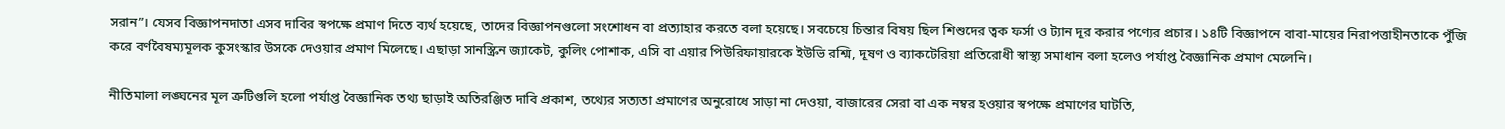সরান”। যেসব বিজ্ঞাপনদাতা এসব দাবির স্বপক্ষে প্রমাণ দিতে ব্যর্থ হয়েছে, তাদের বিজ্ঞাপনগুলো সংশোধন বা প্রত্যাহার করতে বলা হয়েছে। সবচেয়ে চিন্তার বিষয় ছিল শিশুদের ত্বক ফর্সা ও ট্যান দূর করার পণ্যের প্রচার। ১৪টি বিজ্ঞাপনে বাবা-মায়ের নিরাপত্তাহীনতাকে পুঁজি করে বর্ণবৈষম্যমূলক কুসংস্কার উসকে দেওয়ার প্রমাণ মিলেছে। এছাড়া সানস্ক্রিন জ্যাকেট, কুলিং পোশাক, এসি বা এয়ার পিউরিফায়ারকে ইউভি রশ্মি, দূষণ ও ব্যাকটেরিয়া প্রতিরোধী স্বাস্থ্য সমাধান বলা হলেও পর্যাপ্ত বৈজ্ঞানিক প্রমাণ মেলেনি।

নীতিমালা লঙ্ঘনের মূল ত্রুটিগুলি হলো পর্যাপ্ত বৈজ্ঞানিক তথ্য ছাড়াই অতিরঞ্জিত দাবি প্রকাশ, তথ্যের সত্যতা প্রমাণের অনুরোধে সাড়া না দেওয়া, বাজারের সেরা বা এক নম্বর হওয়ার স্বপক্ষে প্রমাণের ঘাটতি,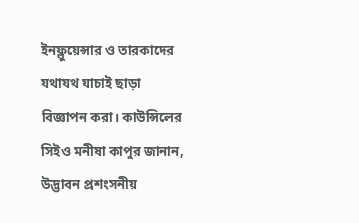ইনফ্লুয়েন্সার ও তারকাদের যথাযথ যাচাই ছাড়া বিজ্ঞাপন করা। কাউন্সিলের সিইও মনীষা কাপুর জানান, উদ্ভাবন প্রশংসনীয়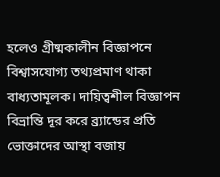হলেও গ্রীষ্মকালীন বিজ্ঞাপনে বিশ্বাসযোগ্য তথ্যপ্রমাণ থাকা বাধ্যতামূলক। দায়িত্বশীল বিজ্ঞাপন বিভ্রান্তি দূর করে ব্র্যান্ডের প্রতি ভোক্তাদের আস্থা বজায়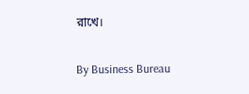রাখে।

By Business Bureau